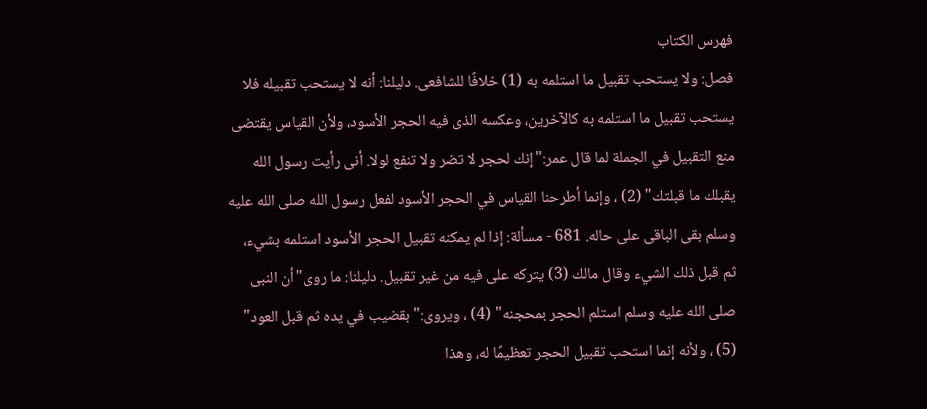فهرس الكتاب
فصل: ولا يستحب تقبيل ما استلمه به (1) خلافًا للشافعى. دليلنا: أنه لا يستحب تقبيله فلا يستحب تقبيل ما استلمه به كالآخرين، وعكسه الذى فيه الحجر الأسود، ولأن القياس يقتضى منع التقبيل في الجملة لما قال عمر:"إنك لحجر لا تضر ولا تنفع لولا. أنى رأيت رسول الله يقبلك ما قبلتك" (2) ، وإنما أطرحنا القياس في الحجر الأسود لفعل رسول الله صلى الله عليه وسلم بقى الباقى على حاله. 681 - مسألة: إذا لم يمكنه تقبيل الحجر الأسود استلمه بشيء، ثم قبل ذلك الشيء وقال مالك (3) يتركه على فيه من غير تقبيل. دليلنا: ما روى"أن النبى صلى الله عليه وسلم استلم الحجر بمحجنه" (4) ، ويروى:"بقضيب في يده ثم قبل العود" (5) ، ولأنه إنما استحب تقبيل الحجر تعظيمًا له، وهذا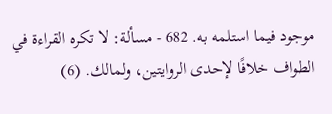موجود فيما استلمه به. 682 - مسألة: لا تكره القراءة في الطواف خلافًا لإحدى الروايتين، ولمالك. (6)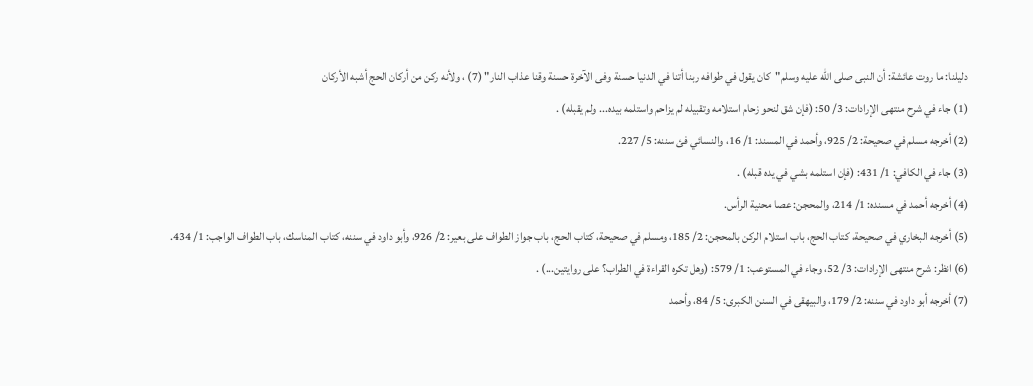دليلنا: ما روت عائشة: أن النبى صلى الله عليه وسلم"كان يقول في طوافه ربنا أتنا في الدنيا حسنة وفى الآخرة حسنة وقنا عذاب النار" (7) ، ولأنه ركن من أركان الحج أشبه الأركان
(1) جاء في شرح منتهى الإرادات: 3/ 50: (فإن شق لنحو زحام استلامه وتقبيله لم يزاحم واستلمه بيده... ولم يقبله) .
(2) أخرجه مسلم في صحيحة: 2/ 925، وأحمد في المسند: 1/ 16، والنسائي فئ سننه: 5/ 227.
(3) جاء في الكافي: 1/ 431: (فإن استلمه بشي في يده قبله) .
(4) أخرجه أحمد في مسنده: 1/ 214، والمحجن: عصا محنية الرأس.
(5) أخرجه البخاري في صحيحة، كتاب الحج، باب استلام الركن بالمحجن: 2/ 185، ومسلم في صحيحة، كتاب الحج، باب جواز الطواف على بعير: 2/ 926، وأبو داود في سننه، كتاب المناسك، باب الطواف الواجب: 1/ 434.
(6) انظر: شرح منتهى الإرادات: 3/ 52، وجاء في المستوعب: 1/ 579: (وهل تكره القراءة في الطراب؟ على روايتين...) .
(7) أخرجه أبو داود في سننه: 2/ 179، والبيهقى في السنن الكبرى: 5/ 84، وأحمد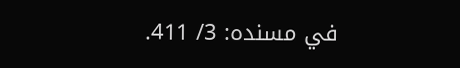في مسنده: 3/ 411.